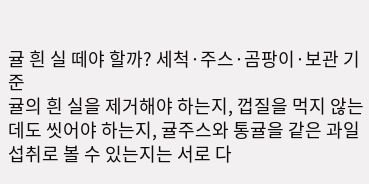귤 흰 실 떼야 할까? 세척·주스·곰팡이·보관 기준
귤의 흰 실을 제거해야 하는지, 껍질을 먹지 않는데도 씻어야 하는지, 귤주스와 통귤을 같은 과일 섭취로 볼 수 있는지는 서로 다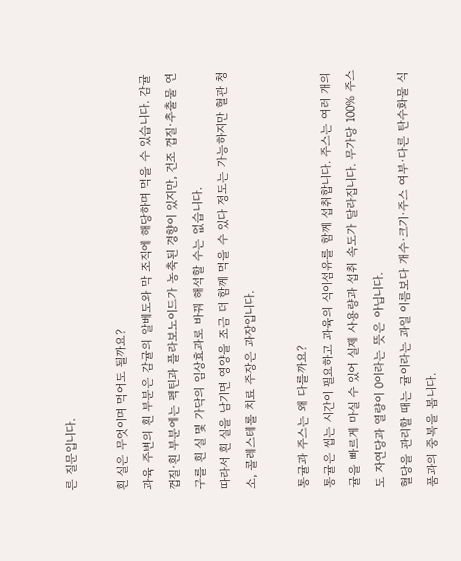른 질문입니다.

흰 실은 무엇이며 먹어도 될까요?
과육 주변의 흰 부분은 감귤의 알베도와 막 조직에 해당하며 먹을 수 있습니다. 감귤 껍질·흰 부분에는 펙틴과 플라보노이드가 농축된 경향이 있지만, 건조 껍질·추출물 연구를 흰 실 몇 가닥의 임상효과로 바꿔 해석할 수는 없습니다.
따라서 흰 실을 남기면 영양을 조금 더 함께 먹을 수 있다 정도는 가능하지만 혈관 청소, 콜레스테롤 치료 주장은 과장입니다.

통귤과 주스는 왜 다를까요?
통귤은 씹는 시간이 필요하고 과육의 식이섬유를 함께 섭취합니다. 주스는 여러 개의 귤을 빠르게 마실 수 있어 실제 사용량과 섭취 속도가 달라집니다. 무가당 100% 주스도 자연당과 열량이 0이라는 뜻은 아닙니다.
혈당을 관리할 때는 귤이라는 과일 이름보다 개수·크기·주스 여부·다른 탄수화물 식품과의 중복을 봅니다.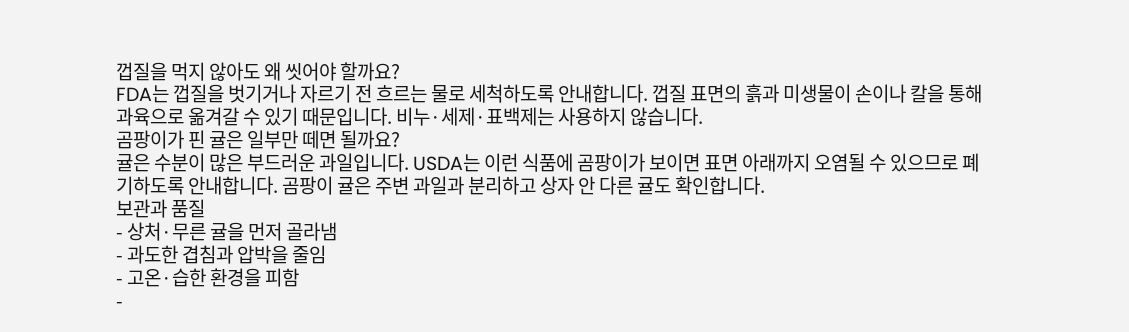껍질을 먹지 않아도 왜 씻어야 할까요?
FDA는 껍질을 벗기거나 자르기 전 흐르는 물로 세척하도록 안내합니다. 껍질 표면의 흙과 미생물이 손이나 칼을 통해 과육으로 옮겨갈 수 있기 때문입니다. 비누·세제·표백제는 사용하지 않습니다.
곰팡이가 핀 귤은 일부만 떼면 될까요?
귤은 수분이 많은 부드러운 과일입니다. USDA는 이런 식품에 곰팡이가 보이면 표면 아래까지 오염될 수 있으므로 폐기하도록 안내합니다. 곰팡이 귤은 주변 과일과 분리하고 상자 안 다른 귤도 확인합니다.
보관과 품질
- 상처·무른 귤을 먼저 골라냄
- 과도한 겹침과 압박을 줄임
- 고온·습한 환경을 피함
-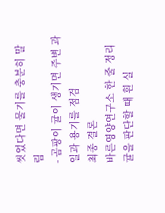씻었다면 물기를 충분히 말림
- 곰팡이 귤이 생기면 주변 과일과 용기를 점검
최종 결론
바른영양연구소 한 줄 정리
귤을 판단할 때 흰 실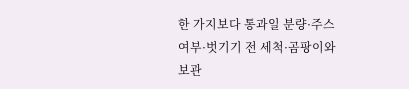한 가지보다 통과일 분량·주스 여부·벗기기 전 세척·곰팡이와 보관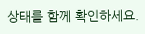상태를 함께 확인하세요.